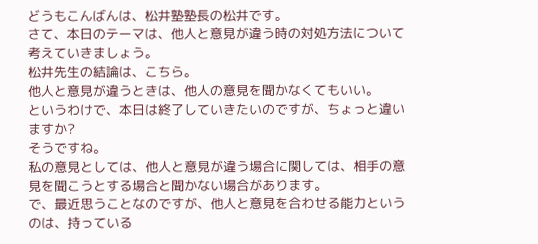どうもこんばんは、松井塾塾長の松井です。
さて、本日のテーマは、他人と意見が違う時の対処方法について考えていきましょう。
松井先生の結論は、こちら。
他人と意見が違うときは、他人の意見を聞かなくてもいい。
というわけで、本日は終了していきたいのですが、ちょっと違いますか?
そうですね。
私の意見としては、他人と意見が違う場合に関しては、相手の意見を聞こうとする場合と聞かない場合があります。
で、最近思うことなのですが、他人と意見を合わせる能力というのは、持っている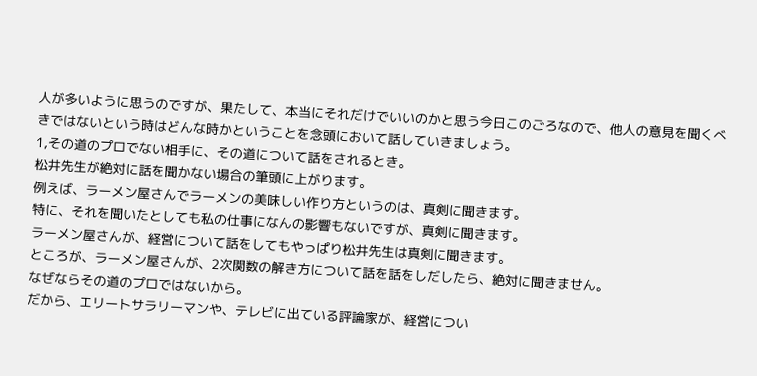人が多いように思うのですが、果たして、本当にそれだけでいいのかと思う今日このごろなので、他人の意見を聞くべきではないという時はどんな時かということを念頭において話していきましょう。
1,その道のプロでない相手に、その道について話をされるとき。
松井先生が絶対に話を聞かない場合の筆頭に上がります。
例えば、ラーメン屋さんでラーメンの美味しい作り方というのは、真剣に聞きます。
特に、それを聞いたとしても私の仕事になんの影響もないですが、真剣に聞きます。
ラーメン屋さんが、経営について話をしてもやっぱり松井先生は真剣に聞きます。
ところが、ラーメン屋さんが、2次関数の解き方について話を話をしだしたら、絶対に聞きません。
なぜならその道のプロではないから。
だから、エリートサラリーマンや、テレビに出ている評論家が、経営につい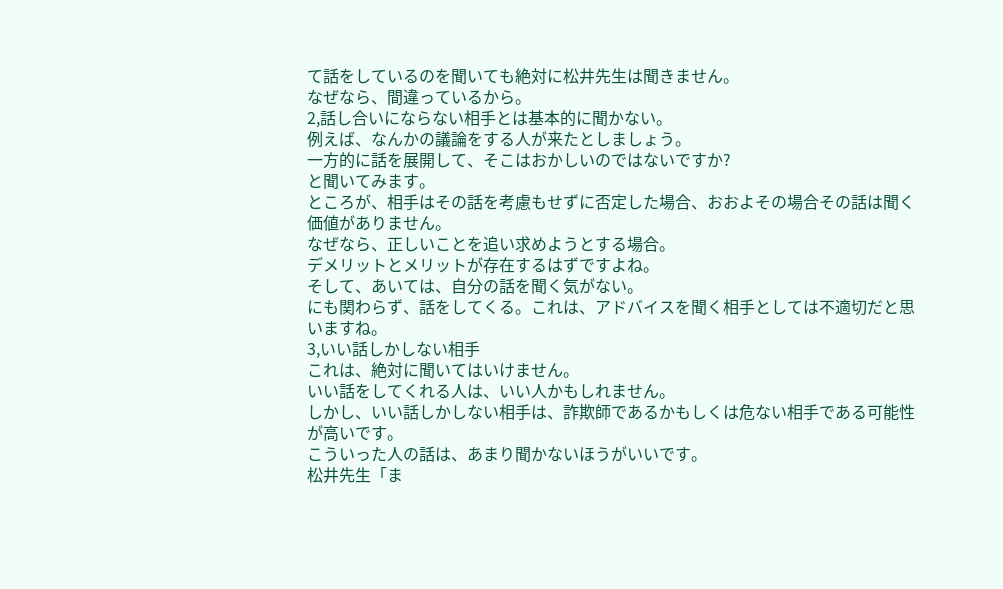て話をしているのを聞いても絶対に松井先生は聞きません。
なぜなら、間違っているから。
2,話し合いにならない相手とは基本的に聞かない。
例えば、なんかの議論をする人が来たとしましょう。
一方的に話を展開して、そこはおかしいのではないですか?
と聞いてみます。
ところが、相手はその話を考慮もせずに否定した場合、おおよその場合その話は聞く価値がありません。
なぜなら、正しいことを追い求めようとする場合。
デメリットとメリットが存在するはずですよね。
そして、あいては、自分の話を聞く気がない。
にも関わらず、話をしてくる。これは、アドバイスを聞く相手としては不適切だと思いますね。
3,いい話しかしない相手
これは、絶対に聞いてはいけません。
いい話をしてくれる人は、いい人かもしれません。
しかし、いい話しかしない相手は、詐欺師であるかもしくは危ない相手である可能性が高いです。
こういった人の話は、あまり聞かないほうがいいです。
松井先生「ま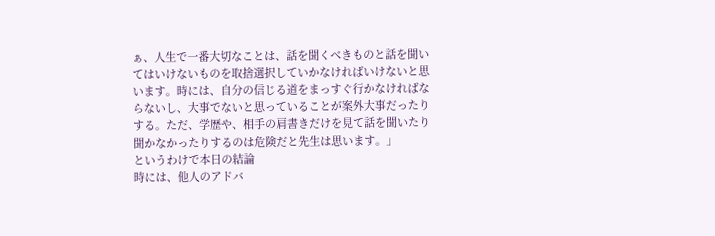ぁ、人生で一番大切なことは、話を聞くべきものと話を聞いてはいけないものを取捨選択していかなければいけないと思います。時には、自分の信じる道をまっすぐ行かなければならないし、大事でないと思っていることが案外大事だったりする。ただ、学歴や、相手の肩書きだけを見て話を聞いたり聞かなかったりするのは危険だと先生は思います。」
というわけで本日の結論
時には、他人のアドバ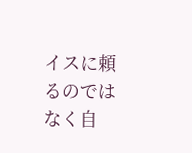イスに頼るのではなく自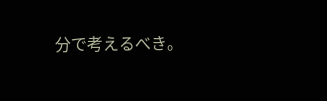分で考えるべき。